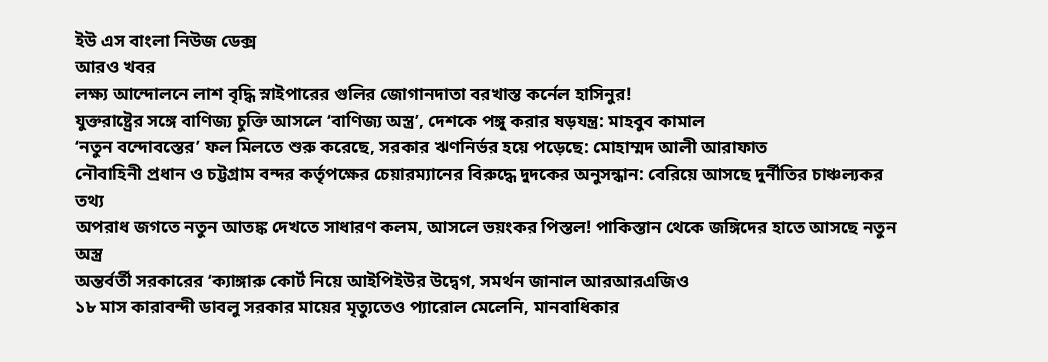ইউ এস বাংলা নিউজ ডেক্স
আরও খবর
লক্ষ্য আন্দোলনে লাশ বৃদ্ধি স্নাইপারের গুলির জোগানদাতা বরখাস্ত কর্নেল হাসিনুর!
যুক্তরাষ্ট্রের সঙ্গে বাণিজ্য চুক্তি আসলে ‘বাণিজ্য অস্ত্র’, দেশকে পঙ্গু করার ষড়যন্ত্র: মাহবুব কামাল
‘নতুন বন্দোবস্তের’ ফল মিলতে শুরু করেছে, সরকার ঋণনির্ভর হয়ে পড়েছে: মোহাম্মদ আলী আরাফাত
নৌবাহিনী প্রধান ও চট্টগ্রাম বন্দর কর্তৃপক্ষের চেয়ারম্যানের বিরুদ্ধে দুদকের অনুসন্ধান: বেরিয়ে আসছে দুর্নীতির চাঞ্চল্যকর তথ্য
অপরাধ জগতে নতুন আতঙ্ক দেখতে সাধারণ কলম, আসলে ভয়ংকর পিস্তল! পাকিস্তান থেকে জঙ্গিদের হাতে আসছে নতুন অস্ত্র
অন্তর্বর্তী সরকারের ‘ক্যাঙ্গারু কোর্ট নিয়ে আইপিইউর উদ্বেগ, সমর্থন জানাল আরআরএজিও
১৮ মাস কারাবন্দী ডাবলু সরকার মায়ের মৃত্যুতেও প্যারোল মেলেনি, মানবাধিকার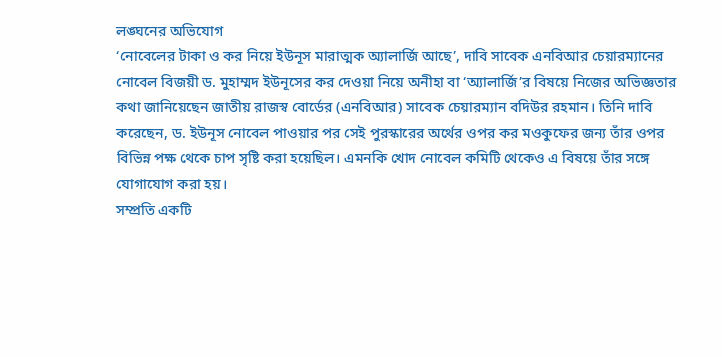লঙ্ঘনের অভিযোগ
‘নোবেলের টাকা ও কর নিয়ে ইউনূস মারাত্মক অ্যালার্জি আছে’, দাবি সাবেক এনবিআর চেয়ারম্যানের
নোবেল বিজয়ী ড. মুহাম্মদ ইউনূসের কর দেওয়া নিয়ে অনীহা বা ‘অ্যালার্জি’র বিষয়ে নিজের অভিজ্ঞতার কথা জানিয়েছেন জাতীয় রাজস্ব বোর্ডের (এনবিআর) সাবেক চেয়ারম্যান বদিউর রহমান। তিনি দাবি করেছেন, ড. ইউনূস নোবেল পাওয়ার পর সেই পুরস্কারের অর্থের ওপর কর মওকুফের জন্য তাঁর ওপর বিভিন্ন পক্ষ থেকে চাপ সৃষ্টি করা হয়েছিল। এমনকি খোদ নোবেল কমিটি থেকেও এ বিষয়ে তাঁর সঙ্গে যোগাযোগ করা হয়।
সম্প্রতি একটি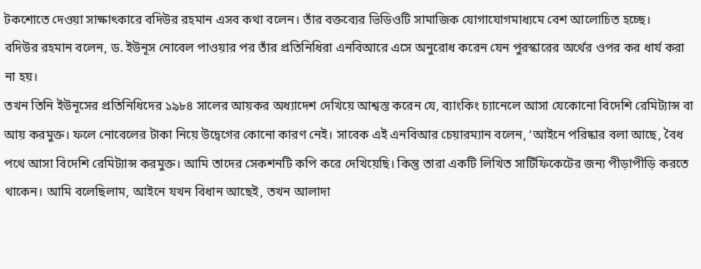টকশোতে দেওয়া সাক্ষাৎকারে বদিউর রহমান এসব কথা বলেন। তাঁর বক্তব্যের ভিডিওটি সামাজিক যোগাযোগমাধ্যমে বেশ আলোচিত হচ্ছে।
বদিউর রহমান বলেন, ড. ইউনূস নোবেল পাওয়ার পর তাঁর প্রতিনিধিরা এনবিআরে এসে অনুরোধ করেন যেন পুরস্কারের অর্থের ওপর কর ধার্য করা না হয়।
তখন তিনি ইউনূসের প্রতিনিধিদের ১৯৮৪ সালের আয়কর অধ্যাদেশ দেখিয়ে আশ্বস্ত করেন যে, ব্যাংকিং চ্যানেলে আসা যেকোনো বিদেশি রেমিট্যান্স বা আয় করমুক্ত। ফলে নোবেলের টাকা নিয়ে উদ্বেগের কোনো কারণ নেই। সাবেক এই এনবিআর চেয়ারম্যান বলেন, ‘আইনে পরিষ্কার বলা আছে, বৈধ পথে আসা বিদেশি রেমিট্যান্স করমুক্ত। আমি তাদের সেকশনটি কপি করে দেখিয়েছি। কিন্তু তারা একটি লিখিত সার্টিফিকেটের জন্য পীড়াপীড়ি করতে থাকেন। আমি বলেছিলাম, আইনে যখন বিধান আছেই, তখন আলাদা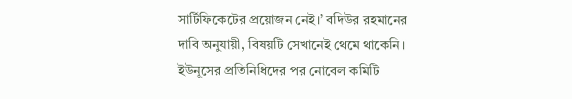সার্টিফিকেটের প্রয়োজন নেই।’ বদিউর রহমানের দাবি অনুযায়ী, বিষয়টি সেখানেই থেমে থাকেনি। ইউনূসের প্রতিনিধিদের পর নোবেল কমিটি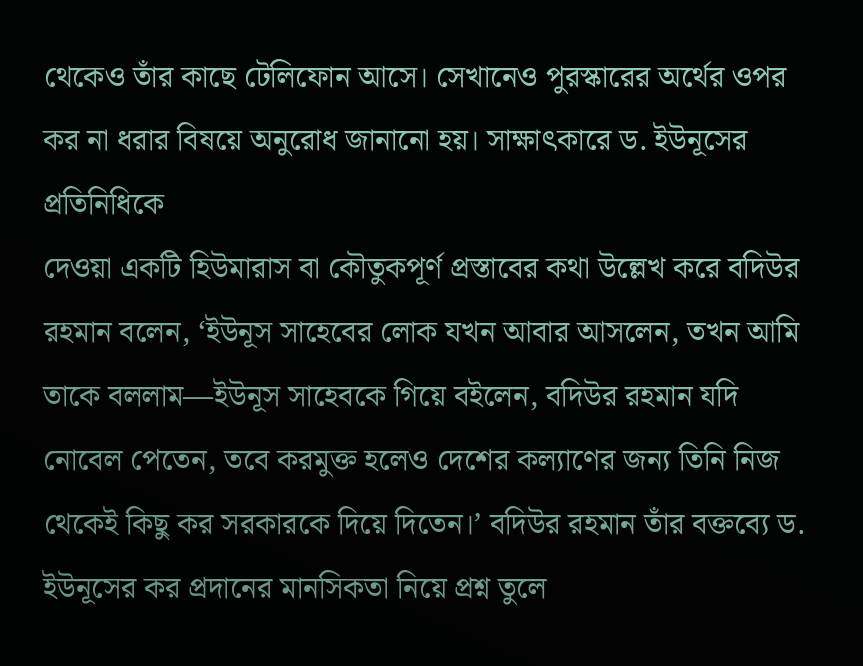থেকেও তাঁর কাছে টেলিফোন আসে। সেখানেও পুরস্কারের অর্থের ওপর কর না ধরার বিষয়ে অনুরোধ জানানো হয়। সাক্ষাৎকারে ড. ইউনূসের প্রতিনিধিকে
দেওয়া একটি হিউমারাস বা কৌতুকপূর্ণ প্রস্তাবের কথা উল্লেখ করে বদিউর রহমান বলেন, ‘ইউনূস সাহেবের লোক যখন আবার আসলেন, তখন আমি তাকে বললাম—ইউনূস সাহেবকে গিয়ে বইলেন, বদিউর রহমান যদি নোবেল পেতেন, তবে করমুক্ত হলেও দেশের কল্যাণের জন্য তিনি নিজ থেকেই কিছু কর সরকারকে দিয়ে দিতেন।’ বদিউর রহমান তাঁর বক্তব্যে ড. ইউনূসের কর প্রদানের মানসিকতা নিয়ে প্রশ্ন তুলে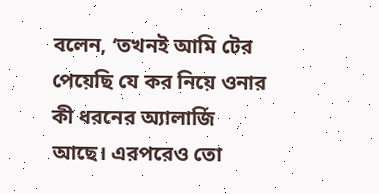বলেন, ‘তখনই আমি টের পেয়েছি যে কর নিয়ে ওনার কী ধরনের অ্যালার্জি আছে। এরপরেও তো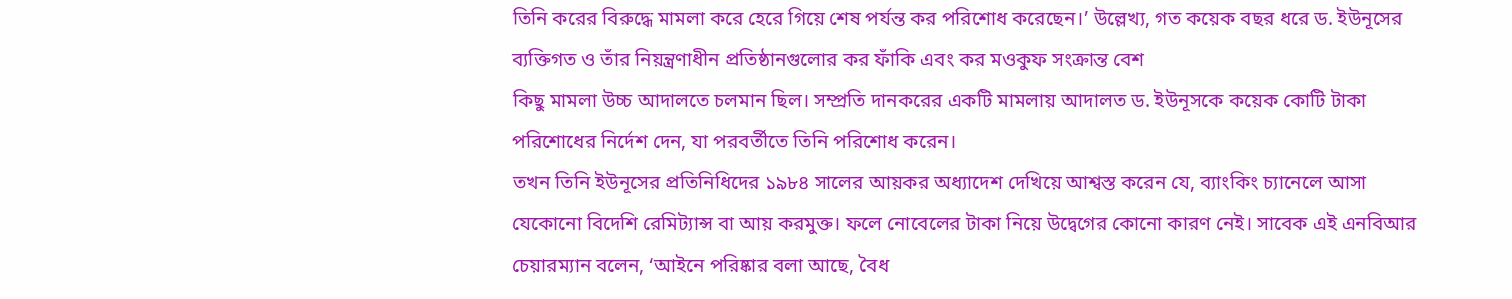তিনি করের বিরুদ্ধে মামলা করে হেরে গিয়ে শেষ পর্যন্ত কর পরিশোধ করেছেন।’ উল্লেখ্য, গত কয়েক বছর ধরে ড. ইউনূসের ব্যক্তিগত ও তাঁর নিয়ন্ত্রণাধীন প্রতিষ্ঠানগুলোর কর ফাঁকি এবং কর মওকুফ সংক্রান্ত বেশ
কিছু মামলা উচ্চ আদালতে চলমান ছিল। সম্প্রতি দানকরের একটি মামলায় আদালত ড. ইউনূসকে কয়েক কোটি টাকা পরিশোধের নির্দেশ দেন, যা পরবর্তীতে তিনি পরিশোধ করেন।
তখন তিনি ইউনূসের প্রতিনিধিদের ১৯৮৪ সালের আয়কর অধ্যাদেশ দেখিয়ে আশ্বস্ত করেন যে, ব্যাংকিং চ্যানেলে আসা যেকোনো বিদেশি রেমিট্যান্স বা আয় করমুক্ত। ফলে নোবেলের টাকা নিয়ে উদ্বেগের কোনো কারণ নেই। সাবেক এই এনবিআর চেয়ারম্যান বলেন, ‘আইনে পরিষ্কার বলা আছে, বৈধ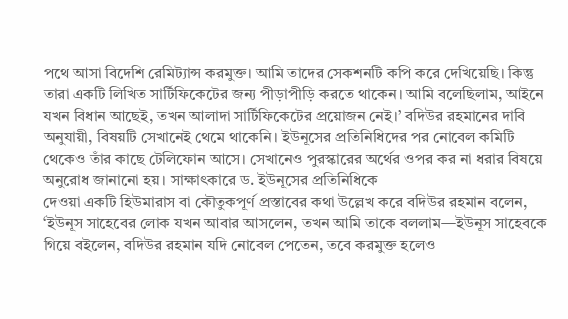পথে আসা বিদেশি রেমিট্যান্স করমুক্ত। আমি তাদের সেকশনটি কপি করে দেখিয়েছি। কিন্তু তারা একটি লিখিত সার্টিফিকেটের জন্য পীড়াপীড়ি করতে থাকেন। আমি বলেছিলাম, আইনে যখন বিধান আছেই, তখন আলাদা সার্টিফিকেটের প্রয়োজন নেই।’ বদিউর রহমানের দাবি অনুযায়ী, বিষয়টি সেখানেই থেমে থাকেনি। ইউনূসের প্রতিনিধিদের পর নোবেল কমিটি থেকেও তাঁর কাছে টেলিফোন আসে। সেখানেও পুরস্কারের অর্থের ওপর কর না ধরার বিষয়ে অনুরোধ জানানো হয়। সাক্ষাৎকারে ড. ইউনূসের প্রতিনিধিকে
দেওয়া একটি হিউমারাস বা কৌতুকপূর্ণ প্রস্তাবের কথা উল্লেখ করে বদিউর রহমান বলেন, ‘ইউনূস সাহেবের লোক যখন আবার আসলেন, তখন আমি তাকে বললাম—ইউনূস সাহেবকে গিয়ে বইলেন, বদিউর রহমান যদি নোবেল পেতেন, তবে করমুক্ত হলেও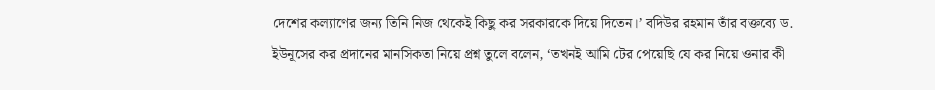দেশের কল্যাণের জন্য তিনি নিজ থেকেই কিছু কর সরকারকে দিয়ে দিতেন।’ বদিউর রহমান তাঁর বক্তব্যে ড. ইউনূসের কর প্রদানের মানসিকতা নিয়ে প্রশ্ন তুলে বলেন, ‘তখনই আমি টের পেয়েছি যে কর নিয়ে ওনার কী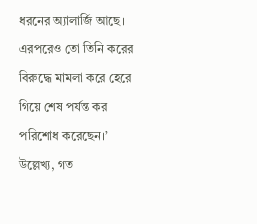ধরনের অ্যালার্জি আছে। এরপরেও তো তিনি করের বিরুদ্ধে মামলা করে হেরে গিয়ে শেষ পর্যন্ত কর পরিশোধ করেছেন।’ উল্লেখ্য, গত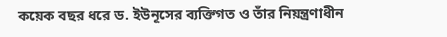কয়েক বছর ধরে ড. ইউনূসের ব্যক্তিগত ও তাঁর নিয়ন্ত্রণাধীন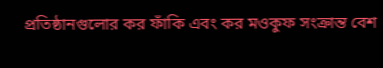প্রতিষ্ঠানগুলোর কর ফাঁকি এবং কর মওকুফ সংক্রান্ত বেশ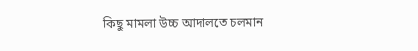কিছু মামলা উচ্চ আদালতে চলমান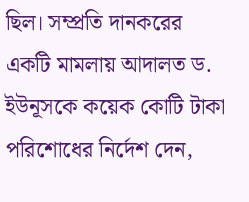ছিল। সম্প্রতি দানকরের একটি মামলায় আদালত ড. ইউনূসকে কয়েক কোটি টাকা পরিশোধের নির্দেশ দেন,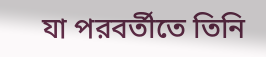যা পরবর্তীতে তিনি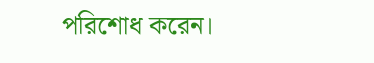পরিশোধ করেন।